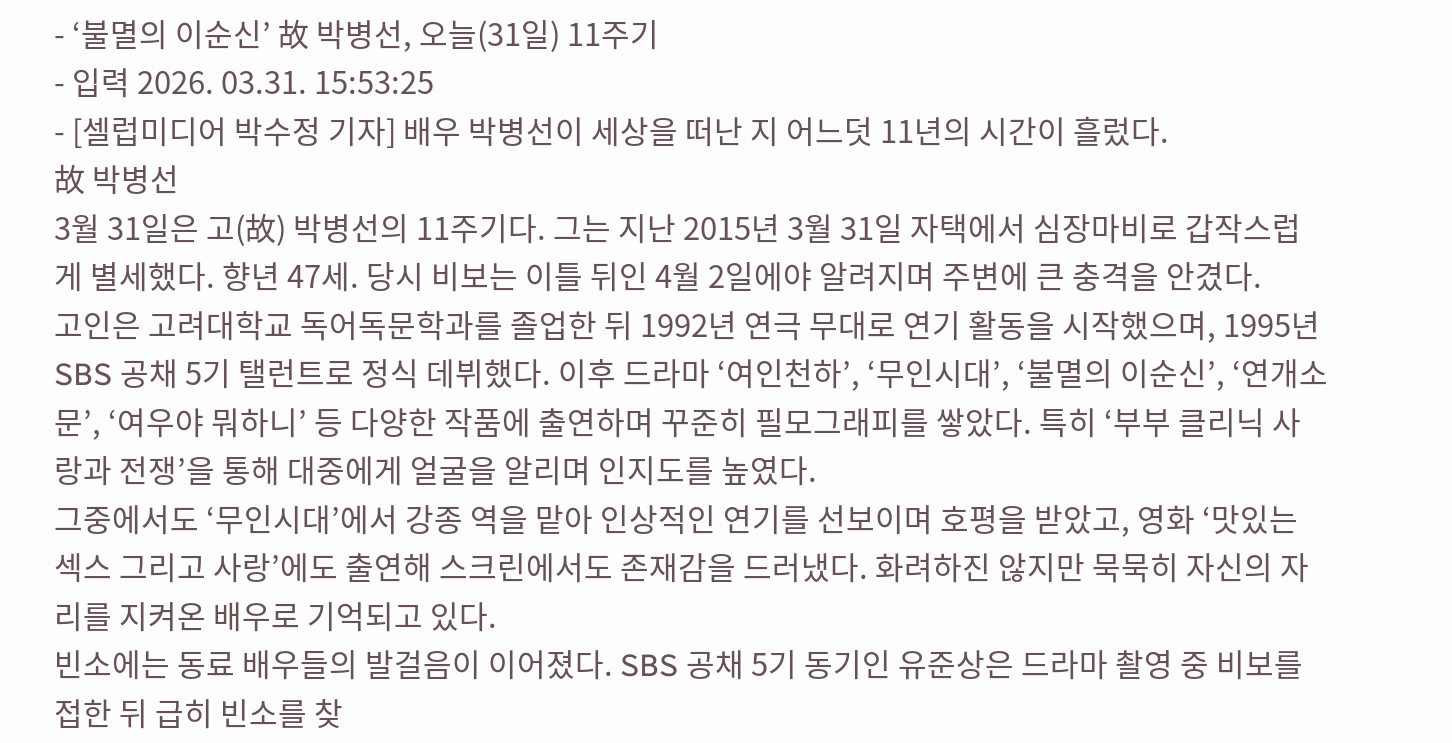- ‘불멸의 이순신’ 故 박병선, 오늘(31일) 11주기
- 입력 2026. 03.31. 15:53:25
- [셀럽미디어 박수정 기자] 배우 박병선이 세상을 떠난 지 어느덧 11년의 시간이 흘렀다.
故 박병선
3월 31일은 고(故) 박병선의 11주기다. 그는 지난 2015년 3월 31일 자택에서 심장마비로 갑작스럽게 별세했다. 향년 47세. 당시 비보는 이틀 뒤인 4월 2일에야 알려지며 주변에 큰 충격을 안겼다.
고인은 고려대학교 독어독문학과를 졸업한 뒤 1992년 연극 무대로 연기 활동을 시작했으며, 1995년 SBS 공채 5기 탤런트로 정식 데뷔했다. 이후 드라마 ‘여인천하’, ‘무인시대’, ‘불멸의 이순신’, ‘연개소문’, ‘여우야 뭐하니’ 등 다양한 작품에 출연하며 꾸준히 필모그래피를 쌓았다. 특히 ‘부부 클리닉 사랑과 전쟁’을 통해 대중에게 얼굴을 알리며 인지도를 높였다.
그중에서도 ‘무인시대’에서 강종 역을 맡아 인상적인 연기를 선보이며 호평을 받았고, 영화 ‘맛있는 섹스 그리고 사랑’에도 출연해 스크린에서도 존재감을 드러냈다. 화려하진 않지만 묵묵히 자신의 자리를 지켜온 배우로 기억되고 있다.
빈소에는 동료 배우들의 발걸음이 이어졌다. SBS 공채 5기 동기인 유준상은 드라마 촬영 중 비보를 접한 뒤 급히 빈소를 찾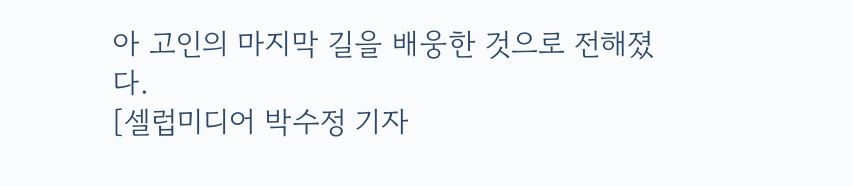아 고인의 마지막 길을 배웅한 것으로 전해졌다.
[셀럽미디어 박수정 기자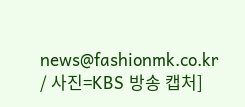news@fashionmk.co.kr / 사진=KBS 방송 캡처]